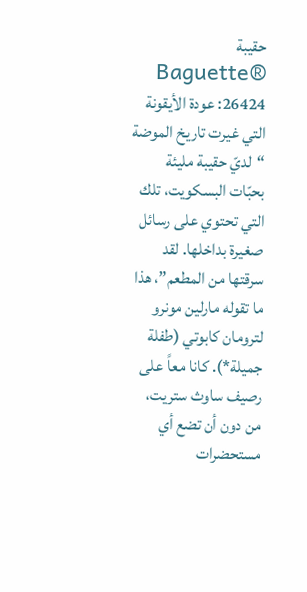حقيبة Baguette® 26424: عودة الأيقونة التي غيرت تاريخ الموضة
“لديّ حقيبة مليئة بحبّات البسكويت، تلك التي تحتوي على رسائل صغيرة بداخلها. لقد سرقتها من المطعم”، هذا ما تقوله مارلين مونرو لترومان كابوتي (طفلة جميلة*). كانا معاً على رصيف ساوث ستريت، من دون أن تضع أي مستحضرات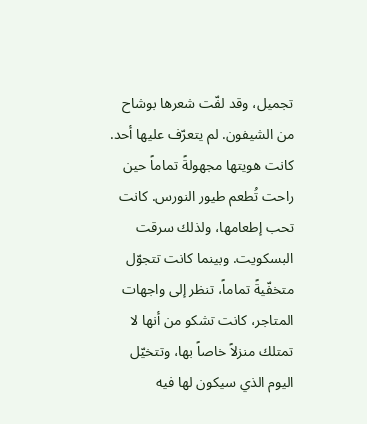تجميل، وقد لفّت شعرها بوشاح من الشيفون. لم يتعرّف عليها أحد. كانت هويتها مجهولةً تماماً حين راحت تُطعم طيور النورس. كانت تحب إطعامها، ولذلك سرقت البسكويت. وبينما كانت تتجوّل متخفّيةً تماماً، تنظر إلى واجهات المتاجر، كانت تشكو من أنها لا تمتلك منزلاً خاصاً بها، وتتخيّل اليوم الذي سيكون لها فيه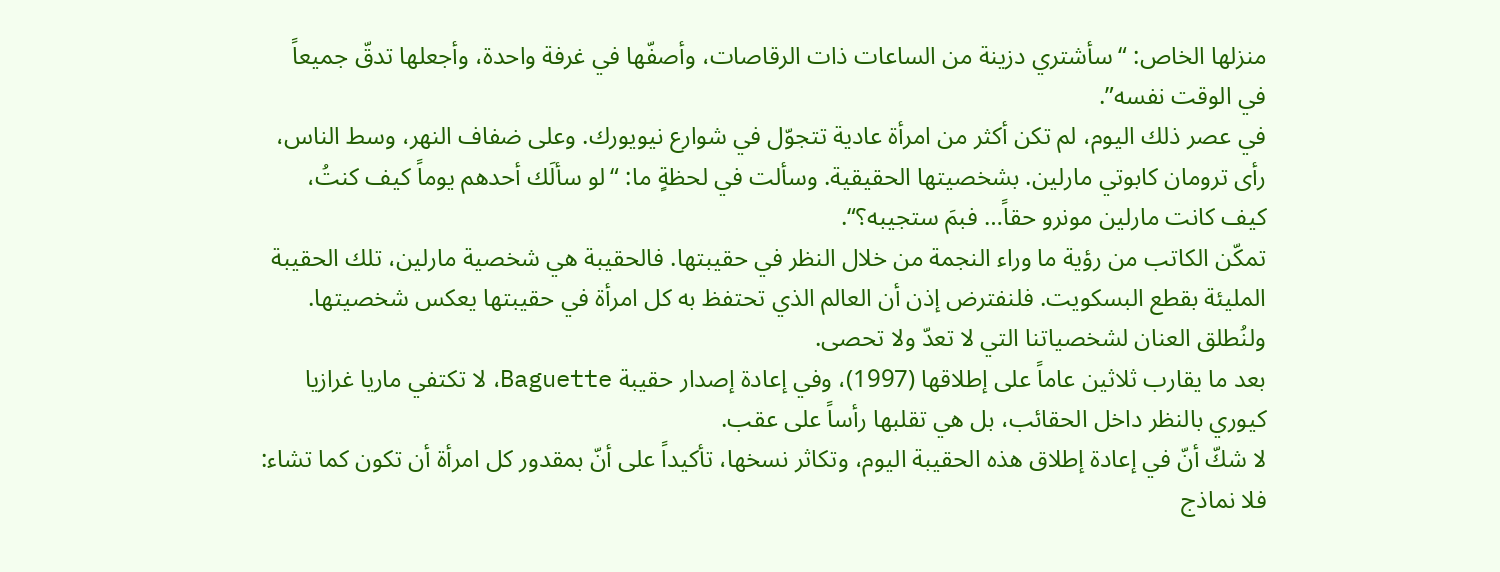منزلها الخاص: “سأشتري دزينة من الساعات ذات الرقاصات، وأصفّها في غرفة واحدة، وأجعلها تدقّ جميعاً في الوقت نفسه”.
في عصر ذلك اليوم، لم تكن أكثر من امرأة عادية تتجوّل في شوارع نيويورك. وعلى ضفاف النهر، وسط الناس، رأى ترومان كابوتي مارلين. بشخصيتها الحقيقية. وسألت في لحظةٍ ما: “لو سألَك أحدهم يوماً كيف كنتُ، كيف كانت مارلين مونرو حقاً… فبمَ ستجيبه؟“.
تمكّن الكاتب من رؤية ما وراء النجمة من خلال النظر في حقيبتها. فالحقيبة هي شخصية مارلين، تلك الحقيبة المليئة بقطع البسكويت. فلنفترض إذن أن العالم الذي تحتفظ به كل امرأة في حقيبتها يعكس شخصيتها.
ولنُطلق العنان لشخصياتنا التي لا تعدّ ولا تحصى.
بعد ما يقارب ثلاثين عاماً على إطلاقها (1997)، وفي إعادة إصدار حقيبة Baguette، لا تكتفي ماريا غرازيا كيوري بالنظر داخل الحقائب، بل هي تقلبها رأساً على عقب.
لا شكّ أنّ في إعادة إطلاق هذه الحقيبة اليوم، وتكاثر نسخها، تأكيداً على أنّ بمقدور كل امرأة أن تكون كما تشاء: فلا نماذج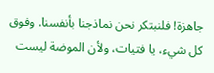جاهزة! فلنبتكر نحن نماذجنا بأنفسنا. وفوق كل شيء، يا فتيات، ولأن الموضة ليست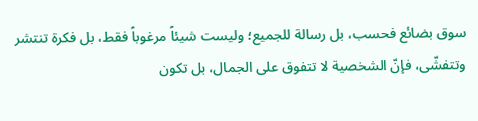سوق بضائع فحسب، بل رسالة للجميع؛ وليست شيئاً مرغوباً فقط، بل فكرة تنتشر وتتفشّى، فإنّ الشخصية لا تتفوق على الجمال، بل تكون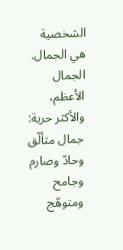الشخصية هي الجمال.
الجمال الأعظم، والأكثر حرية: جمال متألّق وحادّ وصارم وجامح ومتوهّج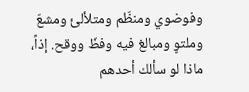وفوضوي ومنظّم ومتلألئ ومشعّ وملتوٍ ومبالغ فيه وفظّ ووقح. إذاً، ماذا لو سألك أحدهم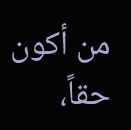من أكون حقاً،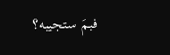فبمَ ستجيبه؟